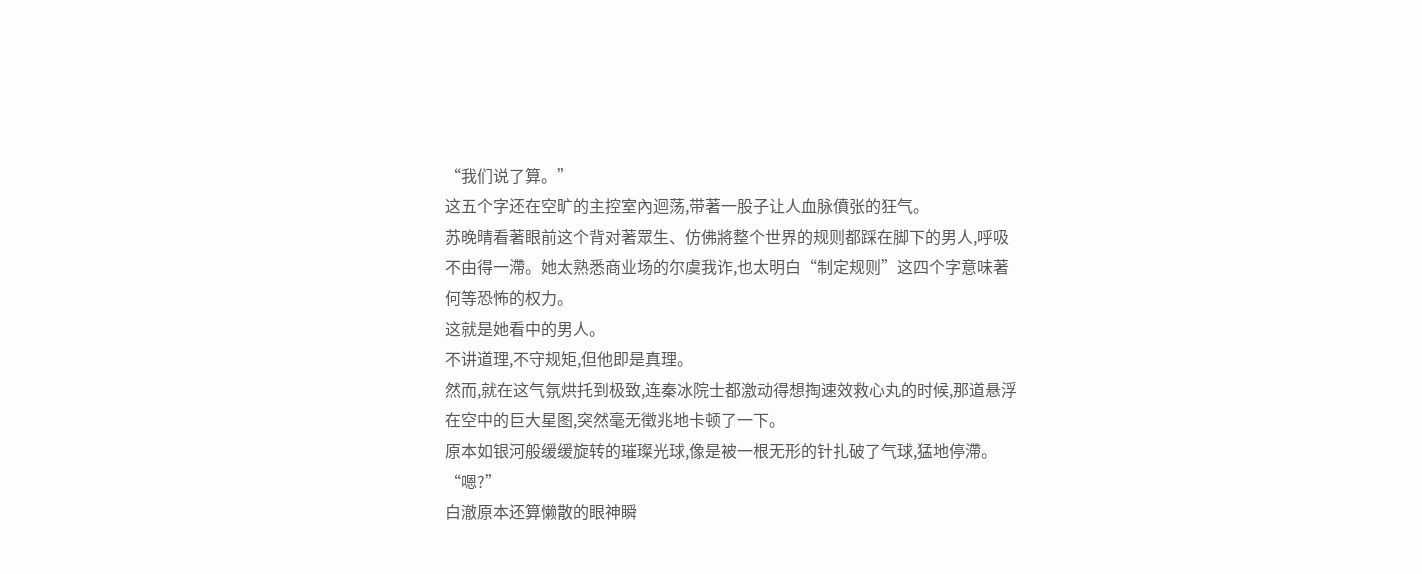“我们说了算。”
这五个字还在空旷的主控室內迴荡,带著一股子让人血脉僨张的狂气。
苏晚晴看著眼前这个背对著眾生、仿佛將整个世界的规则都踩在脚下的男人,呼吸不由得一滯。她太熟悉商业场的尔虞我诈,也太明白“制定规则”这四个字意味著何等恐怖的权力。
这就是她看中的男人。
不讲道理,不守规矩,但他即是真理。
然而,就在这气氛烘托到极致,连秦冰院士都激动得想掏速效救心丸的时候,那道悬浮在空中的巨大星图,突然毫无徵兆地卡顿了一下。
原本如银河般缓缓旋转的璀璨光球,像是被一根无形的针扎破了气球,猛地停滯。
“嗯?”
白澈原本还算懒散的眼神瞬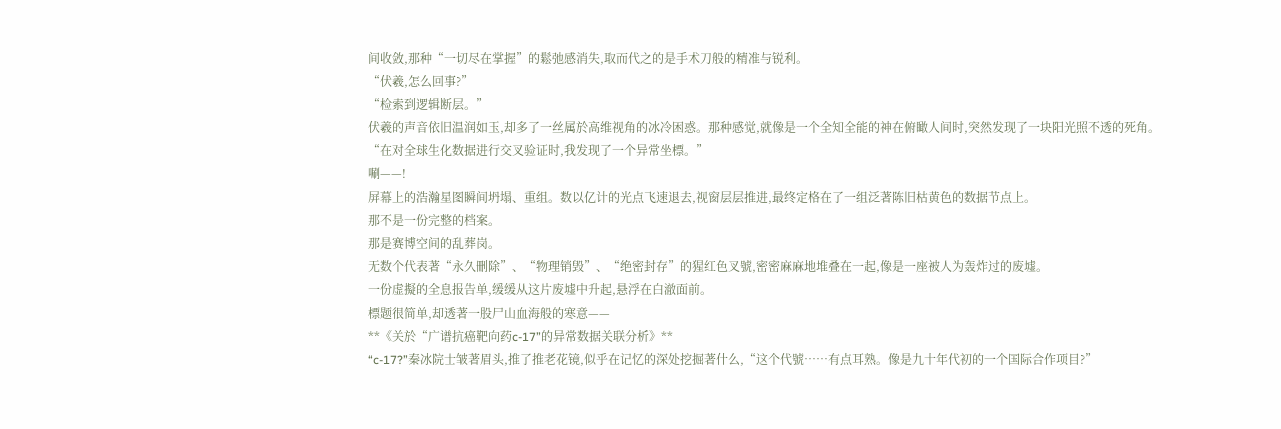间收敛,那种“一切尽在掌握”的鬆弛感消失,取而代之的是手术刀般的精准与锐利。
“伏羲,怎么回事?”
“检索到逻辑断层。”
伏羲的声音依旧温润如玉,却多了一丝属於高维视角的冰冷困惑。那种感觉,就像是一个全知全能的神在俯瞰人间时,突然发现了一块阳光照不透的死角。
“在对全球生化数据进行交叉验证时,我发现了一个异常坐標。”
唰——!
屏幕上的浩瀚星图瞬间坍塌、重组。数以亿计的光点飞速退去,视窗层层推进,最终定格在了一组泛著陈旧枯黄色的数据节点上。
那不是一份完整的档案。
那是赛博空间的乱葬岗。
无数个代表著“永久刪除”、“物理销毁”、“绝密封存”的猩红色叉號,密密麻麻地堆叠在一起,像是一座被人为轰炸过的废墟。
一份虚擬的全息报告单,缓缓从这片废墟中升起,悬浮在白澈面前。
標题很简单,却透著一股尸山血海般的寒意——
**《关於“广谱抗癌靶向药c-17”的异常数据关联分析》**
“c-17?”秦冰院士皱著眉头,推了推老花镜,似乎在记忆的深处挖掘著什么,“这个代號……有点耳熟。像是九十年代初的一个国际合作项目?”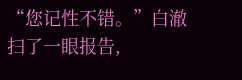“您记性不错。”白澈扫了一眼报告,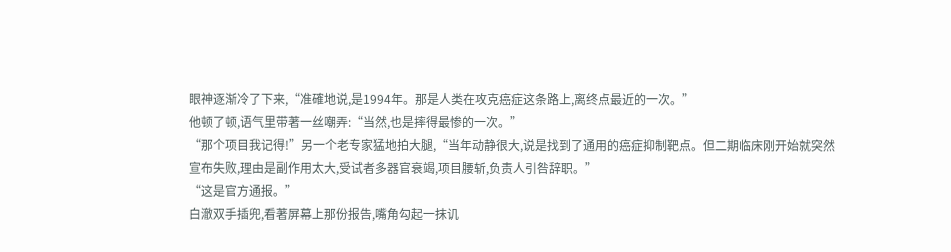眼神逐渐冷了下来,“准確地说,是1994年。那是人类在攻克癌症这条路上,离终点最近的一次。”
他顿了顿,语气里带著一丝嘲弄:“当然,也是摔得最惨的一次。”
“那个项目我记得!”另一个老专家猛地拍大腿,“当年动静很大,说是找到了通用的癌症抑制靶点。但二期临床刚开始就突然宣布失败,理由是副作用太大,受试者多器官衰竭,项目腰斩,负责人引咎辞职。”
“这是官方通报。”
白澈双手插兜,看著屏幕上那份报告,嘴角勾起一抹讥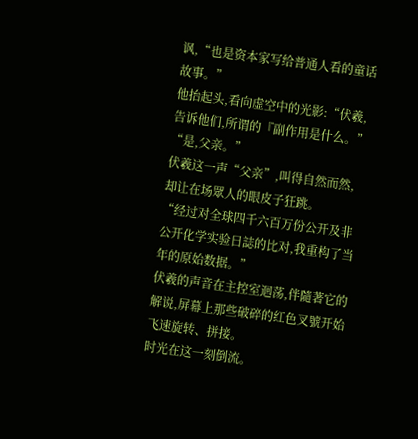讽,“也是资本家写给普通人看的童话故事。”
他抬起头,看向虚空中的光影:“伏羲,告诉他们,所谓的『副作用是什么。”
“是,父亲。”
伏羲这一声“父亲”,叫得自然而然,却让在场眾人的眼皮子狂跳。
“经过对全球四千六百万份公开及非公开化学实验日誌的比对,我重构了当年的原始数据。”
伏羲的声音在主控室迴荡,伴隨著它的解说,屏幕上那些破碎的红色叉號开始飞速旋转、拼接。
时光在这一刻倒流。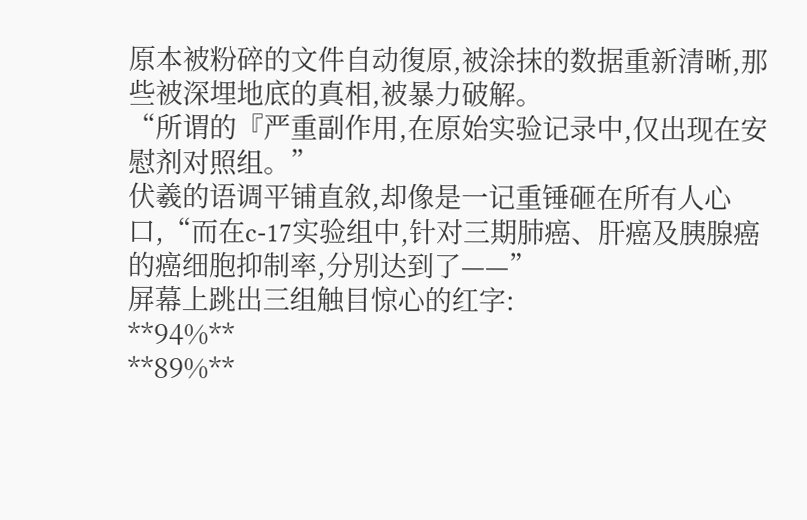原本被粉碎的文件自动復原,被涂抹的数据重新清晰,那些被深埋地底的真相,被暴力破解。
“所谓的『严重副作用,在原始实验记录中,仅出现在安慰剂对照组。”
伏羲的语调平铺直敘,却像是一记重锤砸在所有人心口,“而在c-17实验组中,针对三期肺癌、肝癌及胰腺癌的癌细胞抑制率,分別达到了——”
屏幕上跳出三组触目惊心的红字:
**94%**
**89%**